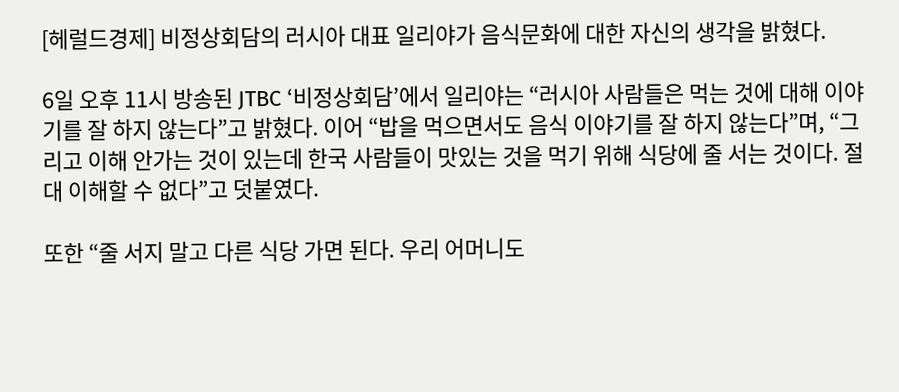[헤럴드경제] 비정상회담의 러시아 대표 일리야가 음식문화에 대한 자신의 생각을 밝혔다.

6일 오후 11시 방송된 JTBC ‘비정상회담’에서 일리야는 “러시아 사람들은 먹는 것에 대해 이야기를 잘 하지 않는다”고 밝혔다. 이어 “밥을 먹으면서도 음식 이야기를 잘 하지 않는다”며, “그리고 이해 안가는 것이 있는데 한국 사람들이 맛있는 것을 먹기 위해 식당에 줄 서는 것이다. 절대 이해할 수 없다”고 덧붙였다.

또한 “줄 서지 말고 다른 식당 가면 된다. 우리 어머니도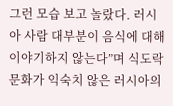그런 모습 보고 놀랐다. 러시아 사람 대부분이 음식에 대해 이야기하지 않는다”며 식도락 문화가 익숙치 않은 러시아의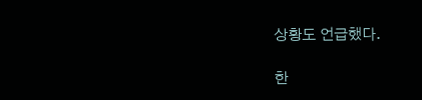상황도 언급했다.

한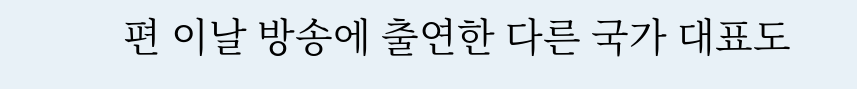편 이날 방송에 출연한 다른 국가 대표도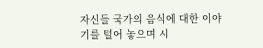자신들 국가의 음식에 대한 이야기를 털어 놓으며 시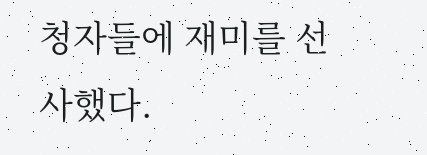청자들에 재미를 선사했다.